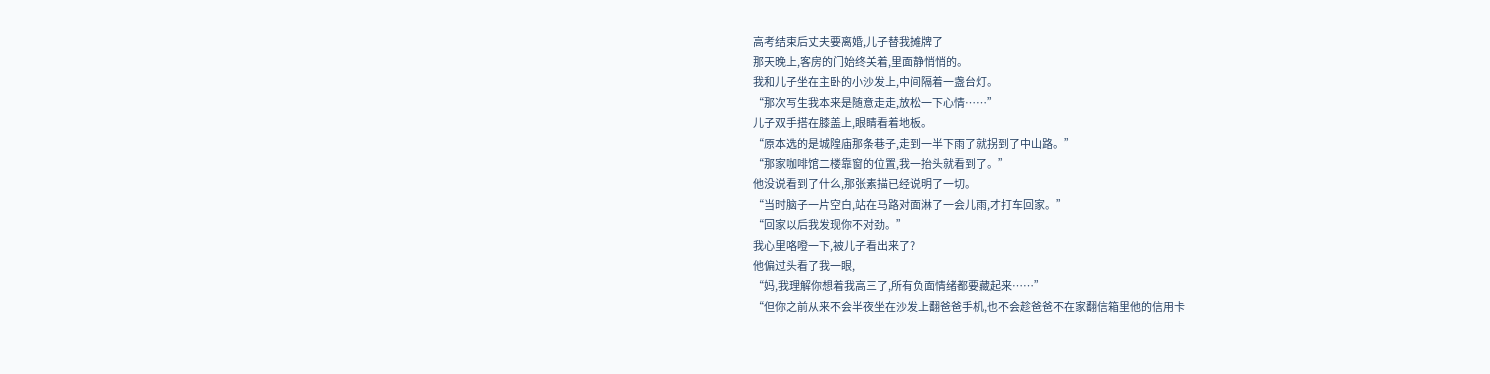高考结束后丈夫要离婚,儿子替我摊牌了
那天晚上,客房的门始终关着,里面静悄悄的。
我和儿子坐在主卧的小沙发上,中间隔着一盏台灯。
“那次写生我本来是随意走走,放松一下心情……”
儿子双手搭在膝盖上,眼睛看着地板。
“原本选的是城隍庙那条巷子,走到一半下雨了就拐到了中山路。”
“那家咖啡馆二楼靠窗的位置,我一抬头就看到了。”
他没说看到了什么,那张素描已经说明了一切。
“当时脑子一片空白,站在马路对面淋了一会儿雨,才打车回家。”
“回家以后我发现你不对劲。”
我心里咯噔一下,被儿子看出来了?
他偏过头看了我一眼,
“妈,我理解你想着我高三了,所有负面情绪都要藏起来……”
“但你之前从来不会半夜坐在沙发上翻爸爸手机,也不会趁爸爸不在家翻信箱里他的信用卡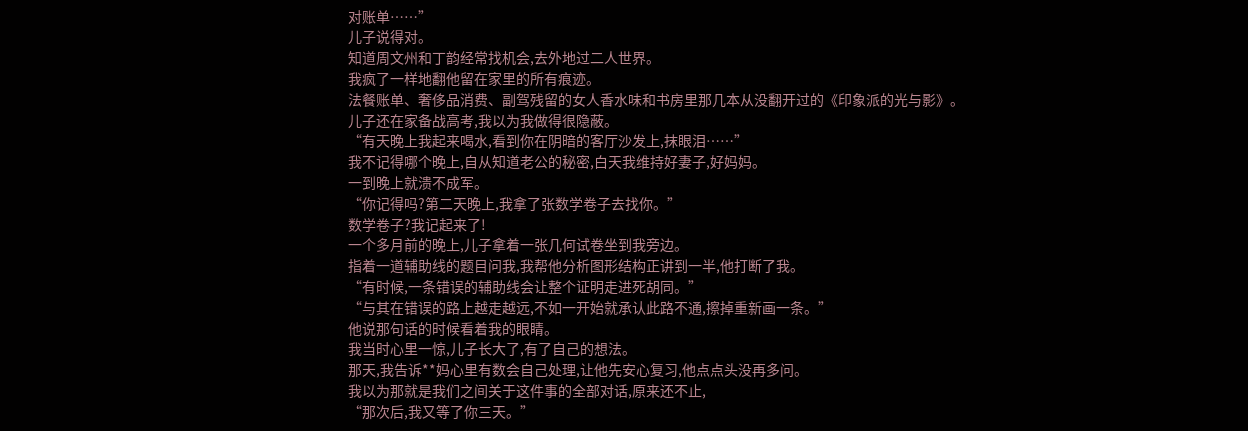对账单……”
儿子说得对。
知道周文州和丁韵经常找机会,去外地过二人世界。
我疯了一样地翻他留在家里的所有痕迹。
法餐账单、奢侈品消费、副驾残留的女人香水味和书房里那几本从没翻开过的《印象派的光与影》。
儿子还在家备战高考,我以为我做得很隐蔽。
“有天晚上我起来喝水,看到你在阴暗的客厅沙发上,抹眼泪……”
我不记得哪个晚上,自从知道老公的秘密,白天我维持好妻子,好妈妈。
一到晚上就溃不成军。
“你记得吗?第二天晚上,我拿了张数学卷子去找你。”
数学卷子?我记起来了!
一个多月前的晚上,儿子拿着一张几何试卷坐到我旁边。
指着一道辅助线的题目问我,我帮他分析图形结构正讲到一半,他打断了我。
“有时候,一条错误的辅助线会让整个证明走进死胡同。”
“与其在错误的路上越走越远,不如一开始就承认此路不通,擦掉重新画一条。”
他说那句话的时候看着我的眼睛。
我当时心里一惊,儿子长大了,有了自己的想法。
那天,我告诉**妈心里有数会自己处理,让他先安心复习,他点点头没再多问。
我以为那就是我们之间关于这件事的全部对话,原来还不止,
“那次后,我又等了你三天。”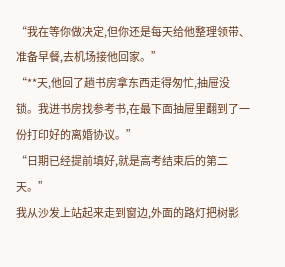“我在等你做决定,但你还是每天给他整理领带、准备早餐,去机场接他回家。”
“**天,他回了趟书房拿东西走得匆忙,抽屉没锁。我进书房找参考书,在最下面抽屉里翻到了一份打印好的离婚协议。”
“日期已经提前填好,就是高考结束后的第二天。”
我从沙发上站起来走到窗边,外面的路灯把树影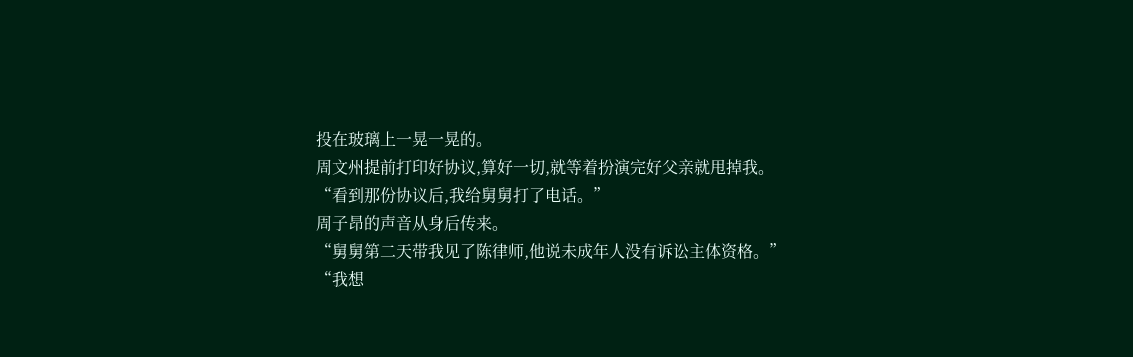投在玻璃上一晃一晃的。
周文州提前打印好协议,算好一切,就等着扮演完好父亲就甩掉我。
“看到那份协议后,我给舅舅打了电话。”
周子昂的声音从身后传来。
“舅舅第二天带我见了陈律师,他说未成年人没有诉讼主体资格。”
“我想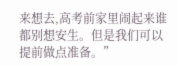来想去,高考前家里闹起来谁都别想安生。但是我们可以提前做点准备。”